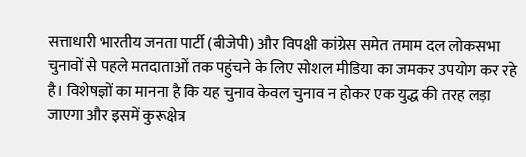सत्ताधारी भारतीय जनता पार्टी (बीजेपी) और विपक्षी कांग्रेस समेत तमाम दल लोकसभा चुनावों से पहले मतदाताओं तक पहुंचने के लिए सोशल मीडिया का जमकर उपयोग कर रहे है। विशेषज्ञों का मानना है कि यह चुनाव केवल चुनाव न होकर एक युद्ध की तरह लड़ा जाएगा और इसमें कुरूक्षेत्र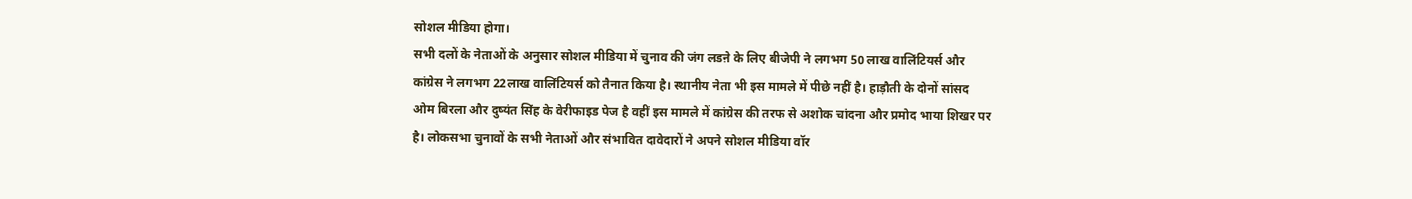सोशल मीडिया होगा।
सभी दलों के नेताओं के अनुसार सोशल मीडिया में चुनाव की जंग लडऩे के लिए बीजेपी ने लगभग 50 लाख वालिंटियर्स और कांग्रेस ने लगभग 22लाख वालिंटियर्स को तैनात किया है। स्थानीय नेता भी इस मामले में पीछे नहीं है। हाड़ौती के दोनों सांसद ओम बिरला और दुष्यंत सिंह के वेरीफाइड पेज है वहीं इस मामले में कांग्रेस की तरफ से अशोक चांदना और प्रमोद भाया शिखर पर है। लोकसभा चुनावों के सभी नेताओं और संभावित दावेदारों ने अपने सोशल मीडिया वॉर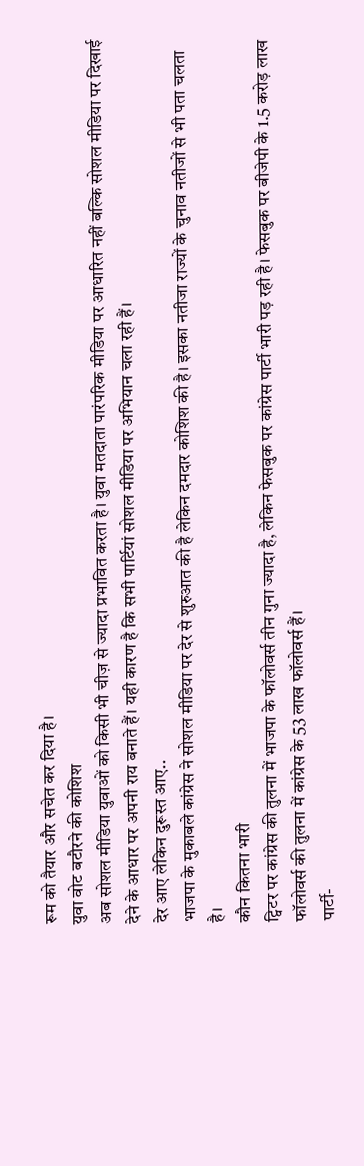रूम को तैयार और सचेत कर दिया है।
युवा वोट बटौरने की कोशिश
अब सोशल मीडिया युवाओं को किसी भी चीज़ से ज्यादा प्रभावित करता है। युवा मतदाता पारंपरिक मीडिया पर आधारित नहीं बल्कि सोशल मीडिया पर दिखाई देने के आधार पर अपनी राय बनाते हैं। यही कारण है कि सभी पार्टियां सोशल मीडिया पर अभियान चला रही हैं।
देर आए लेकिन दुरूस्त आए..
भाजपा के मुकाबले कांग्रेस ने सोशल मीडिया पर देर से शुरुआत की है लेकिन दमदार कोशिश की है। इसका नतीजा राज्यों के चुनाव नतीजों से भी पता चलता है।
कौन कितना भारी
ट्विटर पर कांग्रेस की तुलना में भाजपा के फॉलोवर्स तीन गुना ज्यादा है, लेकिन फेसबुक पर कांग्रेस पार्टी भारी पड़ रही है। फेसबुक पर बीजेपी के 1.5 करोड़ लाख फॉलोवर्स की तुलना में कांग्रेस के 53 लाख फॉलोवर्स हैं।
पार्टी-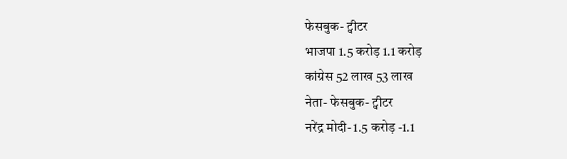फेसबुक- ट्वीटर
भाजपा 1.5 करोड़ 1.1 करोड़
कांग्रेस 52 लाख 53 लाख
नेता- फेसबुक- ट्वीटर
नरेंद्र मोदी- 1.5 करोड़ -1.1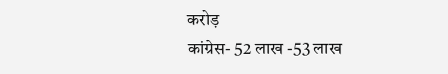करोड़
कांग्रेस- 52 लाख -53 लाख